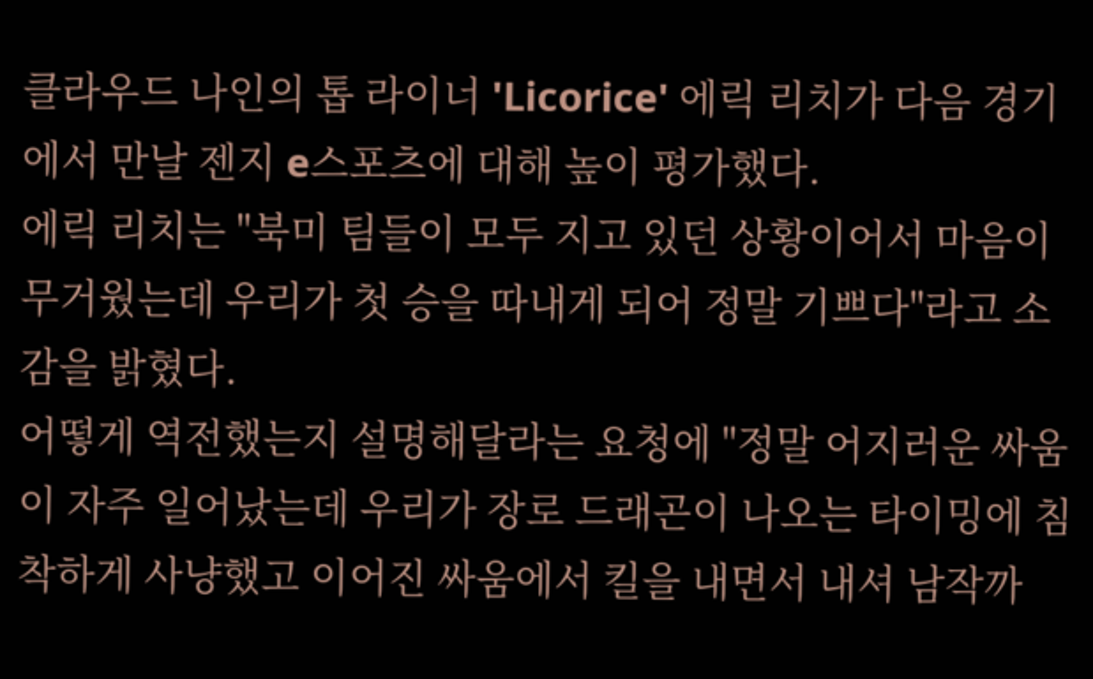클라우드 나인의 톱 라이너 'Licorice' 에릭 리치가 다음 경기에서 만날 젠지 e스포츠에 대해 높이 평가했다.
에릭 리치는 "북미 팀들이 모두 지고 있던 상황이어서 마음이 무거웠는데 우리가 첫 승을 따내게 되어 정말 기쁘다"라고 소감을 밝혔다.
어떻게 역전했는지 설명해달라는 요청에 "정말 어지러운 싸움이 자주 일어났는데 우리가 장로 드래곤이 나오는 타이밍에 침착하게 사냥했고 이어진 싸움에서 킬을 내면서 내셔 남작까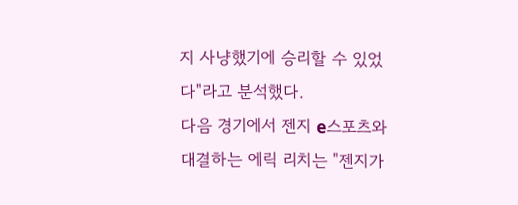지 사냥했기에 승리할 수 있었다"라고 분석했다.
다음 경기에서 젠지 e스포츠와 대결하는 에릭 리치는 "젠지가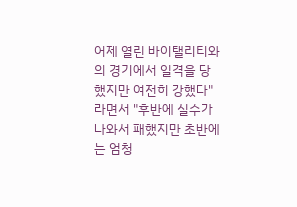어제 열린 바이탤리티와의 경기에서 일격을 당했지만 여전히 강했다"라면서 "후반에 실수가 나와서 패했지만 초반에는 엄청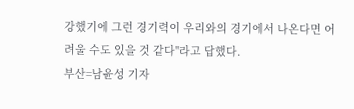강했기에 그런 경기력이 우리와의 경기에서 나온다면 어려울 수도 있을 것 같다"라고 답했다.
부산=남윤성 기자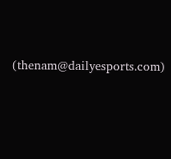(thenam@dailyesports.com)